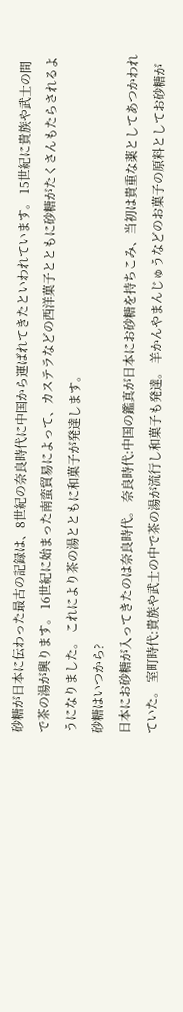砂糖が日本に伝わった最古の記録は、8世紀の奈良時代に中国から運ばれてきたといわれています。 15世紀に貴族や武士の間で茶の湯が興ります。 16世紀に始まった南蛮貿易によって、カステラなどの西洋菓子とともに砂糖がたくさんもたらされるようになりました。 これにより茶の湯とともに和菓子が発達します。
砂糖はいつから?
日本にお砂糖が入ってきたのは奈良時代。 奈良時代:中国の鑑真が日本にお砂糖を持ちこみ、当初は貴重な薬としてあつかわれていた。 室町時代:貴族や武士の中で茶の湯が流行し和菓子も発達。 羊かんやまんじゅうなどのお菓子の原料としてお砂糖が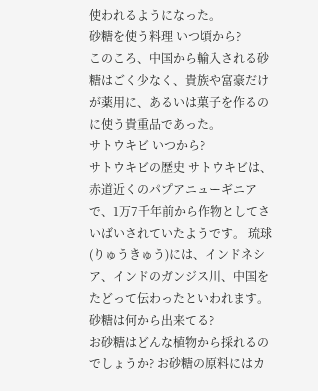使われるようになった。
砂糖を使う料理 いつ頃から?
このころ、中国から輸入される砂糖はごく少なく、貴族や富豪だけが薬用に、あるいは菓子を作るのに使う貴重品であった。
サトウキビ いつから?
サトウキビの歴史 サトウキビは、赤道近くのパプアニューギニアで、1万7千年前から作物としてさいばいされていたようです。 琉球(りゅうきゅう)には、インドネシア、インドのガンジス川、中国をたどって伝わったといわれます。
砂糖は何から出来てる?
お砂糖はどんな植物から採れるのでしょうか? お砂糖の原料にはカ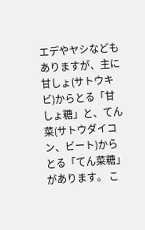エデやヤシなどもありますが、主に甘しょ(サトウキビ)からとる「甘しょ糖」と、てん菜(サトウダイコン、ビート)からとる「てん菜糖」があります。 こ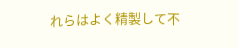れらはよく精製して不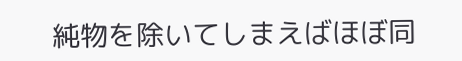純物を除いてしまえばほぼ同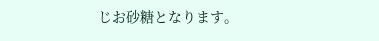じお砂糖となります。